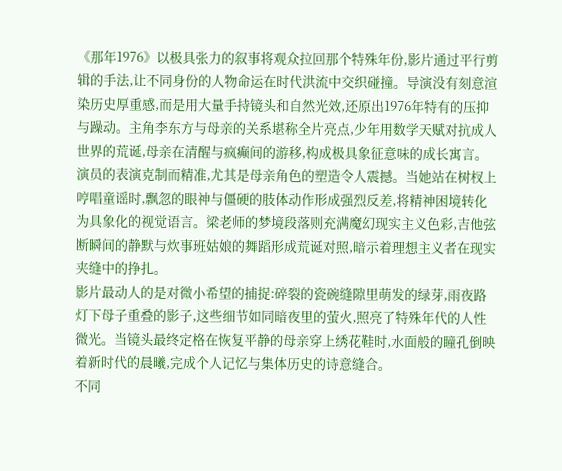《那年1976》以极具张力的叙事将观众拉回那个特殊年份,影片通过平行剪辑的手法,让不同身份的人物命运在时代洪流中交织碰撞。导演没有刻意渲染历史厚重感,而是用大量手持镜头和自然光效,还原出1976年特有的压抑与躁动。主角李东方与母亲的关系堪称全片亮点,少年用数学天赋对抗成人世界的荒诞,母亲在清醒与疯癫间的游移,构成极具象征意味的成长寓言。
演员的表演克制而精准,尤其是母亲角色的塑造令人震撼。当她站在树杈上哼唱童谣时,飘忽的眼神与僵硬的肢体动作形成强烈反差,将精神困境转化为具象化的视觉语言。梁老师的梦境段落则充满魔幻现实主义色彩,吉他弦断瞬间的静默与炊事班姑娘的舞蹈形成荒诞对照,暗示着理想主义者在现实夹缝中的挣扎。
影片最动人的是对微小希望的捕捉:碎裂的瓷碗缝隙里萌发的绿芽,雨夜路灯下母子重叠的影子,这些细节如同暗夜里的萤火,照亮了特殊年代的人性微光。当镜头最终定格在恢复平静的母亲穿上绣花鞋时,水面般的瞳孔倒映着新时代的晨曦,完成个人记忆与集体历史的诗意缝合。
不同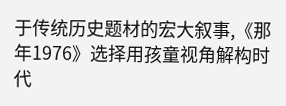于传统历史题材的宏大叙事,《那年1976》选择用孩童视角解构时代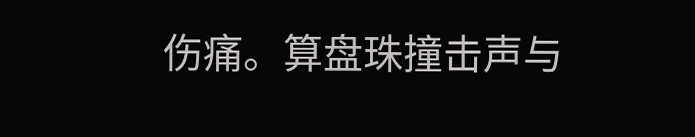伤痛。算盘珠撞击声与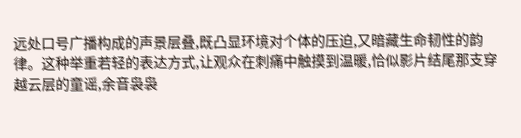远处口号广播构成的声景层叠,既凸显环境对个体的压迫,又暗藏生命韧性的韵律。这种举重若轻的表达方式,让观众在刺痛中触摸到温暖,恰似影片结尾那支穿越云层的童谣,余音袅袅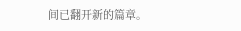间已翻开新的篇章。